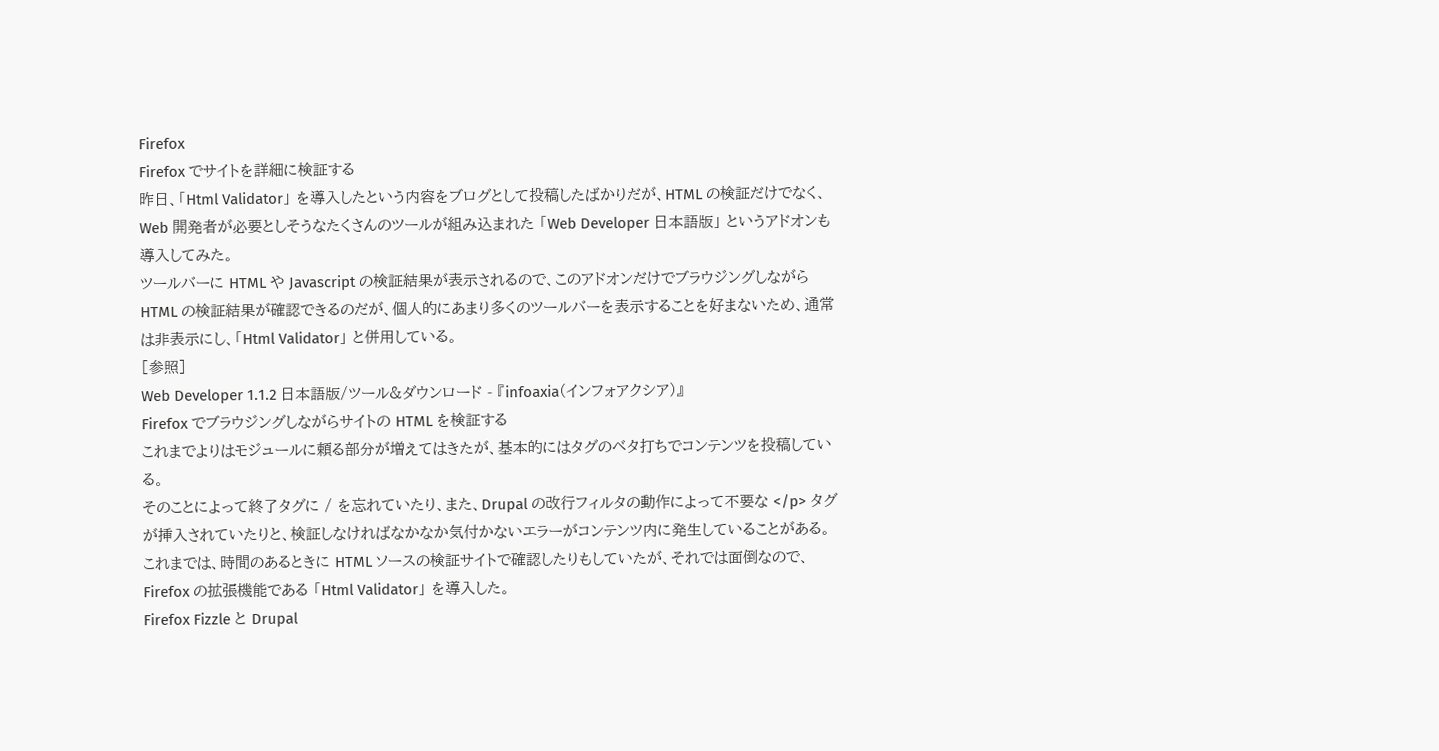Firefox
Firefox でサイトを詳細に検証する
昨日、「Html Validator」 を導入したという内容をブログとして投稿したばかりだが、HTML の検証だけでなく、Web 開発者が必要としそうなたくさんのツールが組み込まれた 「Web Developer 日本語版」 というアドオンも導入してみた。
ツールバーに HTML や Javascript の検証結果が表示されるので、このアドオンだけでブラウジングしながら HTML の検証結果が確認できるのだが、個人的にあまり多くのツールバーを表示することを好まないため、通常は非表示にし、「Html Validator」 と併用している。
[参照]
Web Developer 1.1.2 日本語版/ツール&ダウンロード - 『infoaxia(インフォアクシア)』
Firefox でブラウジングしながらサイトの HTML を検証する
これまでよりはモジュールに頼る部分が増えてはきたが、基本的にはタグのベタ打ちでコンテンツを投稿している。
そのことによって終了タグに / を忘れていたり、また、Drupal の改行フィルタの動作によって不要な </p> タグが挿入されていたりと、検証しなければなかなか気付かないエラーがコンテンツ内に発生していることがある。
これまでは、時間のあるときに HTML ソースの検証サイトで確認したりもしていたが、それでは面倒なので、Firefox の拡張機能である 「Html Validator」 を導入した。
Firefox Fizzle と Drupal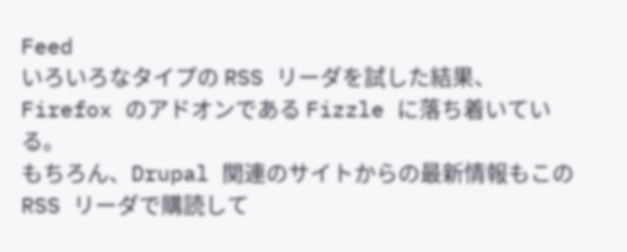Feed
いろいろなタイプの RSS リーダを試した結果、Firefox のアドオンである Fizzle に落ち着いている。
もちろん、Drupal 関連のサイトからの最新情報もこの RSS リーダで購読して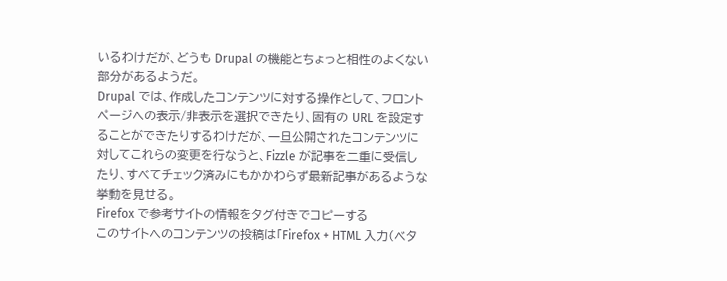いるわけだが、どうも Drupal の機能とちょっと相性のよくない部分があるようだ。
Drupal では、作成したコンテンツに対する操作として、フロントページへの表示/非表示を選択できたり、固有の URL を設定することができたりするわけだが、一旦公開されたコンテンツに対してこれらの変更を行なうと、Fizzle が記事を二重に受信したり、すべてチェック済みにもかかわらず最新記事があるような挙動を見せる。
Firefox で参考サイトの情報をタグ付きでコピーする
このサイトへのコンテンツの投稿は「Firefox + HTML 入力(ベタ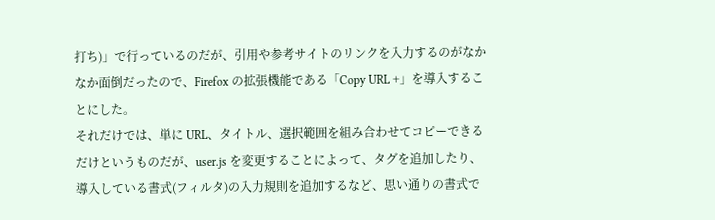打ち)」で行っているのだが、引用や参考サイトのリンクを入力するのがなかなか面倒だったので、Firefox の拡張機能である「Copy URL +」を導入することにした。
それだけでは、単に URL、タイトル、選択範囲を組み合わせてコピーできるだけというものだが、user.js を変更することによって、タグを追加したり、導入している書式(フィルタ)の入力規則を追加するなど、思い通りの書式で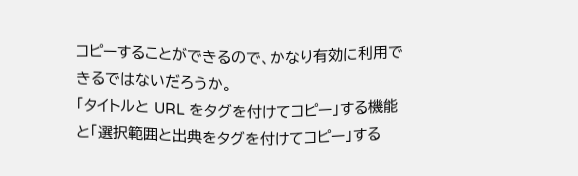コピーすることができるので、かなり有効に利用できるではないだろうか。
「タイトルと URL をタグを付けてコピー」する機能と「選択範囲と出典をタグを付けてコピー」する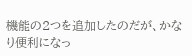機能の2つを追加したのだが、かなり便利になっ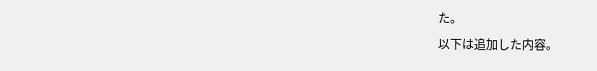た。
以下は追加した内容。